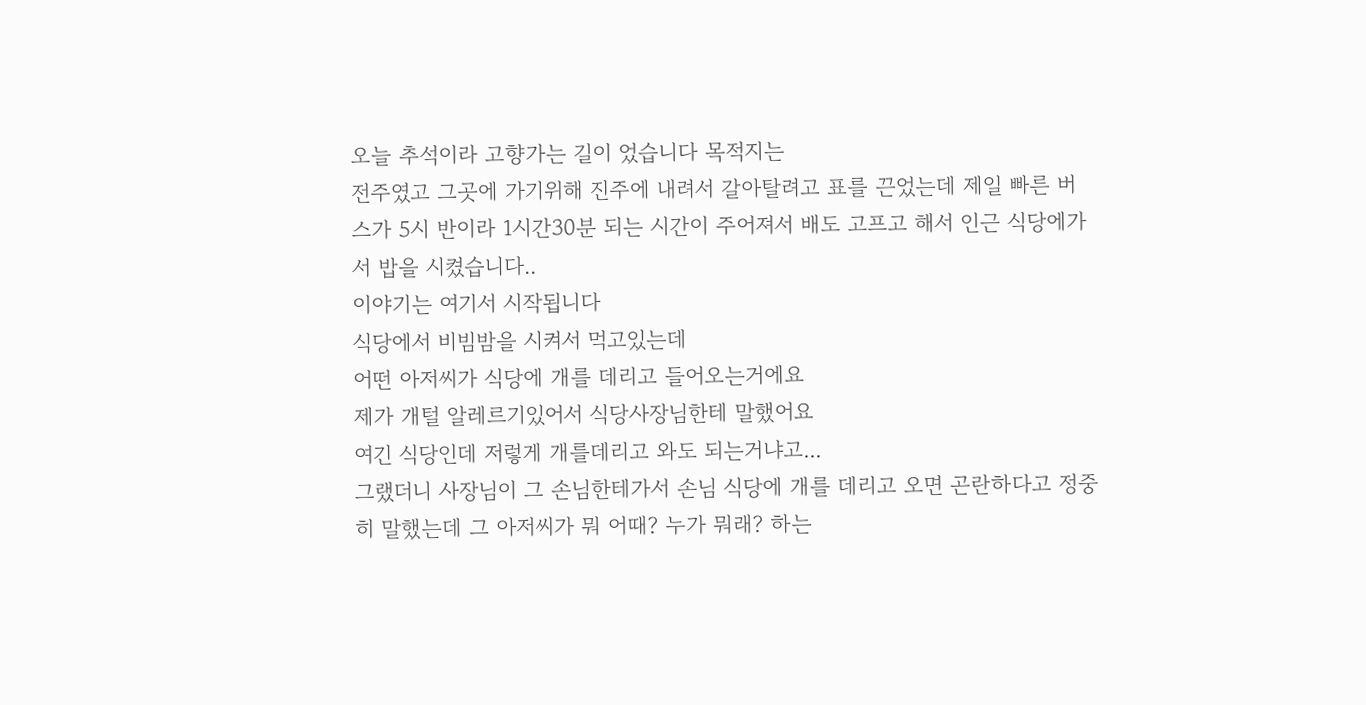오늘 추석이라 고향가는 길이 었습니다 목적지는
전주였고 그곳에 가기위해 진주에 내려서 갈아탈려고 표를 끈었는데 제일 빠른 버스가 5시 반이라 1시간30분 되는 시간이 주어져서 배도 고프고 해서 인근 식당에가서 밥을 시켰습니다..
이야기는 여기서 시작됩니다
식당에서 비빔밤을 시켜서 먹고있는데
어떤 아저씨가 식당에 개를 데리고 들어오는거에요
제가 개털 알레르기있어서 식당사장님한테 말했어요
여긴 식당인데 저렇게 개를데리고 와도 되는거냐고...
그랬더니 사장님이 그 손님한테가서 손님 식당에 개를 데리고 오면 곤란하다고 정중히 말했는데 그 아저씨가 뭐 어때? 누가 뭐래? 하는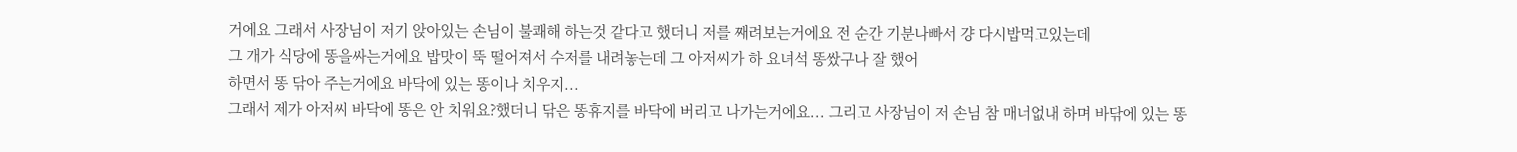거에요 그래서 사장님이 저기 앉아있는 손님이 불쾌해 하는것 같다고 했더니 저를 째려보는거에요 전 순간 기분나빠서 걍 다시밥먹고있는데
그 개가 식당에 똥을싸는거에요 밥맛이 뚝 떨어져서 수저를 내려놓는데 그 아저씨가 하 요녀석 똥쌌구나 잘 했어
하면서 똥 닦아 주는거에요 바닥에 있는 똥이나 치우지...
그래서 제가 아저씨 바닥에 똥은 안 치워요?했더니 닦은 똥휴지를 바닥에 버리고 나가는거에요... 그리고 사장님이 저 손님 참 매너없내 하며 바닦에 있는 똥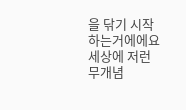을 닦기 시작하는거에에요
세상에 저런 무개념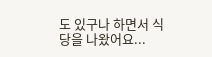도 있구나 하면서 식당을 나왔어요...